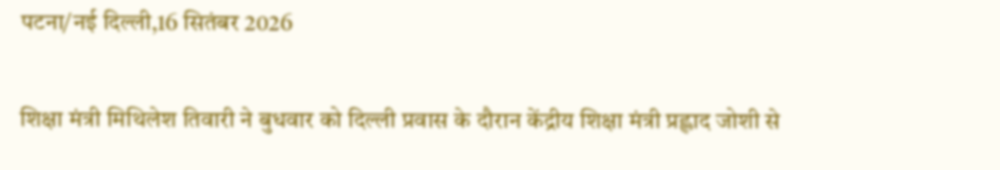पटना/नई दिल्ली,16 सितंबर 2026

शिक्षा मंत्री मिथिलेश तिवारी ने बुधवार को दिल्ली प्रवास के दौरान केंद्रीय शिक्षा मंत्री प्रह्लाद जोशी से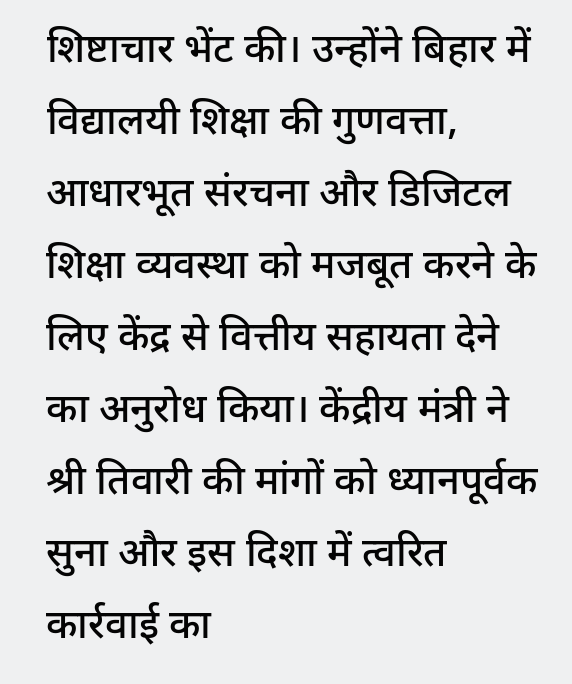शिष्टाचार भेंट की। उन्होंने बिहार में विद्यालयी शिक्षा की गुणवत्ता, आधारभूत संरचना और डिजिटल शिक्षा व्यवस्था को मजबूत करने के लिए केंद्र से वित्तीय सहायता देने का अनुरोध किया। केंद्रीय मंत्री ने श्री तिवारी की मांगों को ध्यानपूर्वक सुना और इस दिशा में त्वरित कार्रवाई का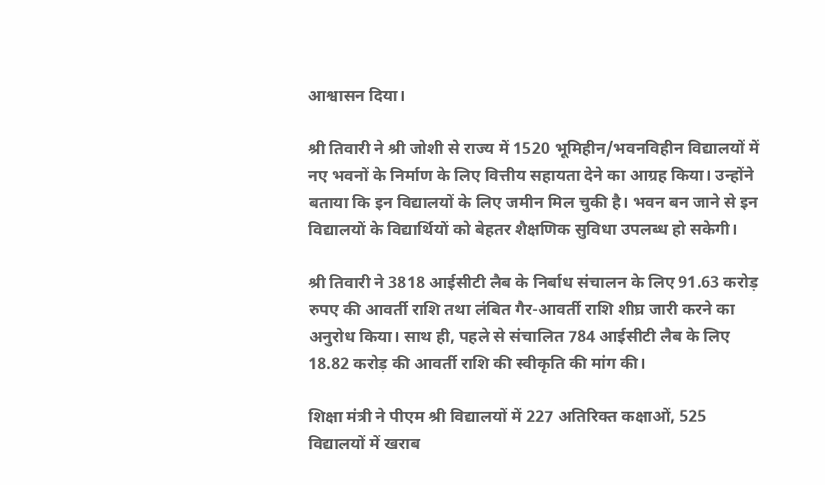आश्वासन दिया।

श्री तिवारी ने श्री जोशी से राज्य में 1520 भूमिहीन/भवनविहीन विद्यालयों में नए भवनों के निर्माण के लिए वित्तीय सहायता देने का आग्रह किया। उन्होंने बताया कि इन विद्यालयों के लिए जमीन मिल चुकी है। भवन बन जाने से इन विद्यालयों के विद्यार्थियों को बेहतर शैक्षणिक सुविधा उपलब्ध हो सकेगी।

श्री तिवारी ने 3818 आईसीटी लैब के निर्बाध संचालन के लिए 91.63 करोड़ रुपए की आवर्ती राशि तथा लंबित गैर-आवर्ती राशि शीघ्र जारी करने का अनुरोध किया। साथ ही, पहले से संचालित 784 आईसीटी लैब के लिए 18.82 करोड़ की आवर्ती राशि की स्वीकृति की मांग की।

शिक्षा मंत्री ने पीएम श्री विद्यालयों में 227 अतिरिक्त कक्षाओं, 525 विद्यालयों में खराब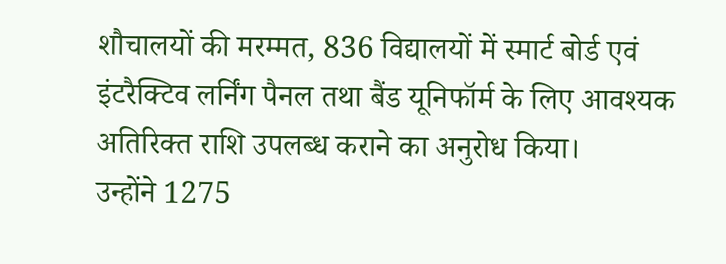शौचालयों की मरम्मत, 836 विद्यालयों में स्मार्ट बोर्ड एवं इंटरैक्टिव लर्निंग पैनल तथा बैंड यूनिफॉर्म के लिए आवश्यक अतिरिक्त राशि उपलब्ध कराने का अनुरोध किया।
उन्होंने 1275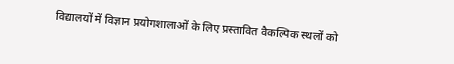विद्यालयों में विज्ञान प्रयोगशालाओं के लिए प्रस्तावित वैकल्पिक स्थलों को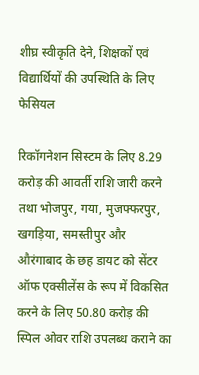शीघ्र स्वीकृति देने, शिक्षकों एवं विद्यार्थियों की उपस्थिति के लिए फेसियल

रिकॉगनेशन सिस्टम के लिए 8.29 करोड़ की आवर्ती राशि जारी करने तथा भोजपुर, गया, मुजफ्फरपुर, खगड़िया, समस्तीपुर और औरंगाबाद के छह डायट को सेंटर ऑफ एक्सीलेंस के रूप में विकसित करने के लिए 50.80 करोड़ की स्पिल ओवर राशि उपलब्ध कराने का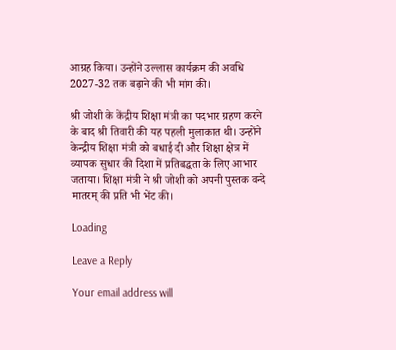आग्रह किया। उन्होंने उल्लास कार्यक्रम की अवधि 2027-32 तक बढ़ाने की भी मांग की।

श्री जोशी के केंद्रीय शिक्षा मंत्री का पदभार ग्रहण करने के बाद श्री तिवारी की यह पहली मुलाकात थी। उन्होंने केन्द्रीय शिक्षा मंत्री को बधाई दी और शिक्षा क्षेत्र में व्यापक सुधार की दिशा में प्रतिबद्धता के लिए आभार जताया। शिक्षा मंत्री ने श्री जोशी को अपनी पुस्तक वन्दे मातरम् की प्रति भी भेंट की।

Loading

Leave a Reply

Your email address will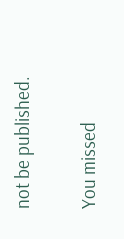not be published.

You missed